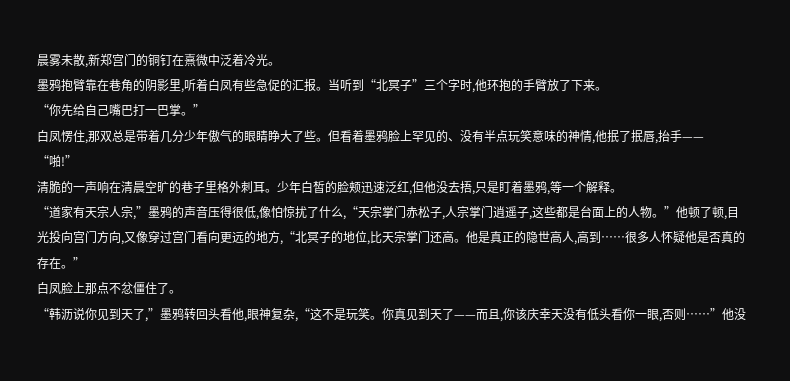晨雾未散,新郑宫门的铜钉在熹微中泛着冷光。
墨鸦抱臂靠在巷角的阴影里,听着白凤有些急促的汇报。当听到“北冥子”三个字时,他环抱的手臂放了下来。
“你先给自己嘴巴打一巴掌。”
白凤愣住,那双总是带着几分少年傲气的眼睛睁大了些。但看着墨鸦脸上罕见的、没有半点玩笑意味的神情,他抿了抿唇,抬手——
“啪!”
清脆的一声响在清晨空旷的巷子里格外刺耳。少年白皙的脸颊迅速泛红,但他没去捂,只是盯着墨鸦,等一个解释。
“道家有天宗人宗,”墨鸦的声音压得很低,像怕惊扰了什么,“天宗掌门赤松子,人宗掌门逍遥子,这些都是台面上的人物。”他顿了顿,目光投向宫门方向,又像穿过宫门看向更远的地方,“北冥子的地位,比天宗掌门还高。他是真正的隐世高人,高到……很多人怀疑他是否真的存在。”
白凤脸上那点不忿僵住了。
“韩沥说你见到天了,”墨鸦转回头看他,眼神复杂,“这不是玩笑。你真见到天了——而且,你该庆幸天没有低头看你一眼,否则……”他没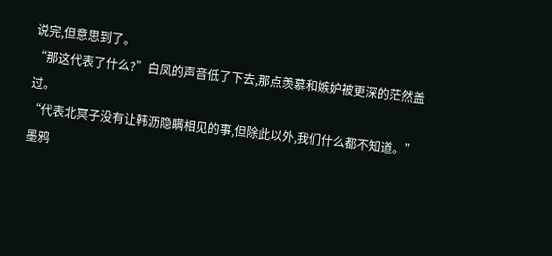说完,但意思到了。
“那这代表了什么?”白凤的声音低了下去,那点羡慕和嫉妒被更深的茫然盖过。
“代表北冥子没有让韩沥隐瞒相见的事,但除此以外,我们什么都不知道。”墨鸦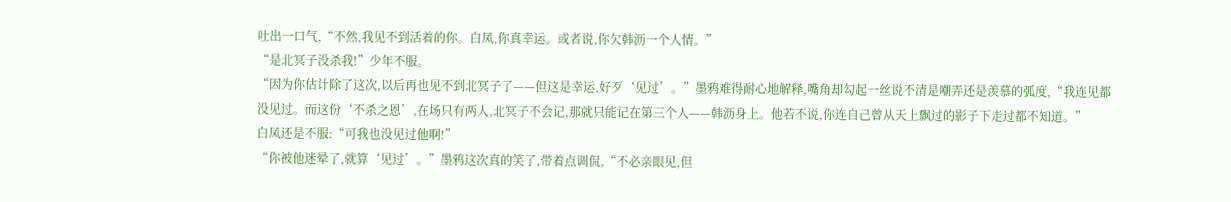吐出一口气,“不然,我见不到活着的你。白凤,你真幸运。或者说,你欠韩沥一个人情。”
“是北冥子没杀我!”少年不服。
“因为你估计除了这次,以后再也见不到北冥子了——但这是幸运,好歹‘见过’。”墨鸦难得耐心地解释,嘴角却勾起一丝说不清是嘲弄还是羡慕的弧度,“我连见都没见过。而这份‘不杀之恩’,在场只有两人,北冥子不会记,那就只能记在第三个人——韩沥身上。他若不说,你连自己曾从天上飘过的影子下走过都不知道。”
白凤还是不服:“可我也没见过他啊!”
“你被他迷晕了,就算‘见过’。”墨鸦这次真的笑了,带着点调侃,“不必亲眼见,但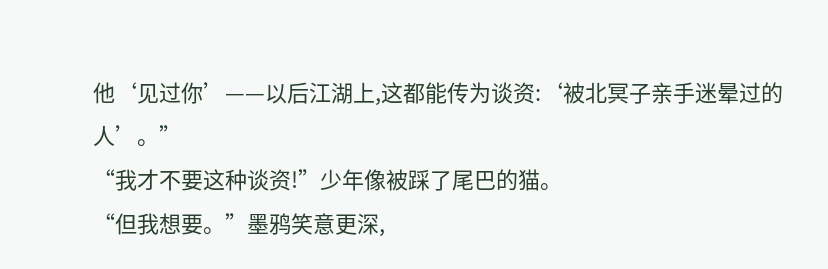他‘见过你’——以后江湖上,这都能传为谈资:‘被北冥子亲手迷晕过的人’。”
“我才不要这种谈资!”少年像被踩了尾巴的猫。
“但我想要。”墨鸦笑意更深,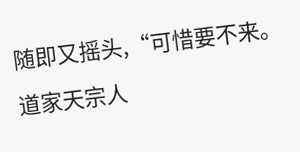随即又摇头,“可惜要不来。道家天宗人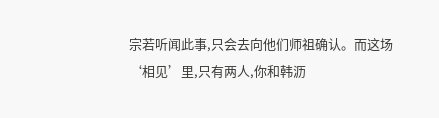宗若听闻此事,只会去向他们师祖确认。而这场‘相见’里,只有两人,你和韩沥